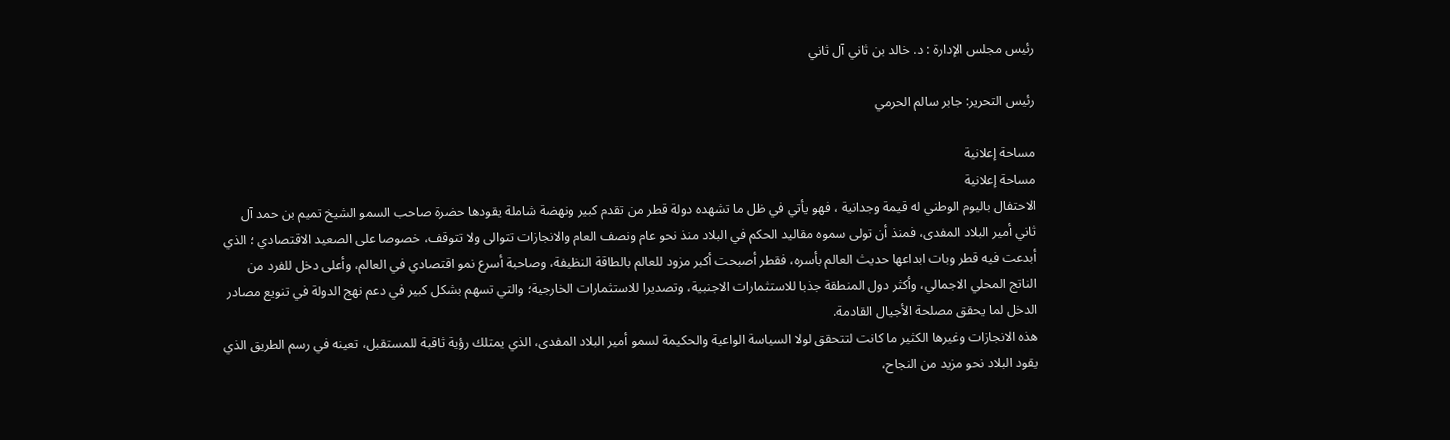رئيس مجلس الإدارة : د. خالد بن ثاني آل ثاني

رئيس التحرير: جابر سالم الحرمي

مساحة إعلانية
مساحة إعلانية
الاحتفال باليوم الوطني له قيمة وجدانية ، فهو يأتي في ظل ما تشهده دولة قطر من تقدم كبير ونهضة شاملة يقودها حضرة صاحب السمو الشيخ تميم بن حمد آل ثاني أمير البلاد المفدى، فمنذ أن تولى سموه مقاليد الحكم في البلاد منذ نحو عام ونصف العام والانجازات تتوالى ولا تتوقف، خصوصا على الصعيد الاقتصادي ؛ الذي أبدعت فيه قطر وبات ابداعها حديث العالم بأسره، فقطر أصبحت أكبر مزود للعالم بالطاقة النظيفة، وصاحبة أسرع نمو اقتصادي في العالم، وأعلى دخل للفرد من الناتج المحلي الاجمالي، وأكثر دول المنطقة جذبا للاستثمارات الاجنبية، وتصديرا للاستثمارات الخارجية؛ والتي تسهم بشكل كبير في دعم نهج الدولة في تنويع مصادر الدخل لما يحقق مصلحة الأجيال القادمة.
هذه الانجازات وغيرها الكثير ما كانت لتتحقق لولا السياسة الواعية والحكيمة لسمو أمير البلاد المفدى، الذي يمتلك رؤية ثاقبة للمستقبل، تعينه في رسم الطريق الذي يقود البلاد نحو مزيد من النجاح،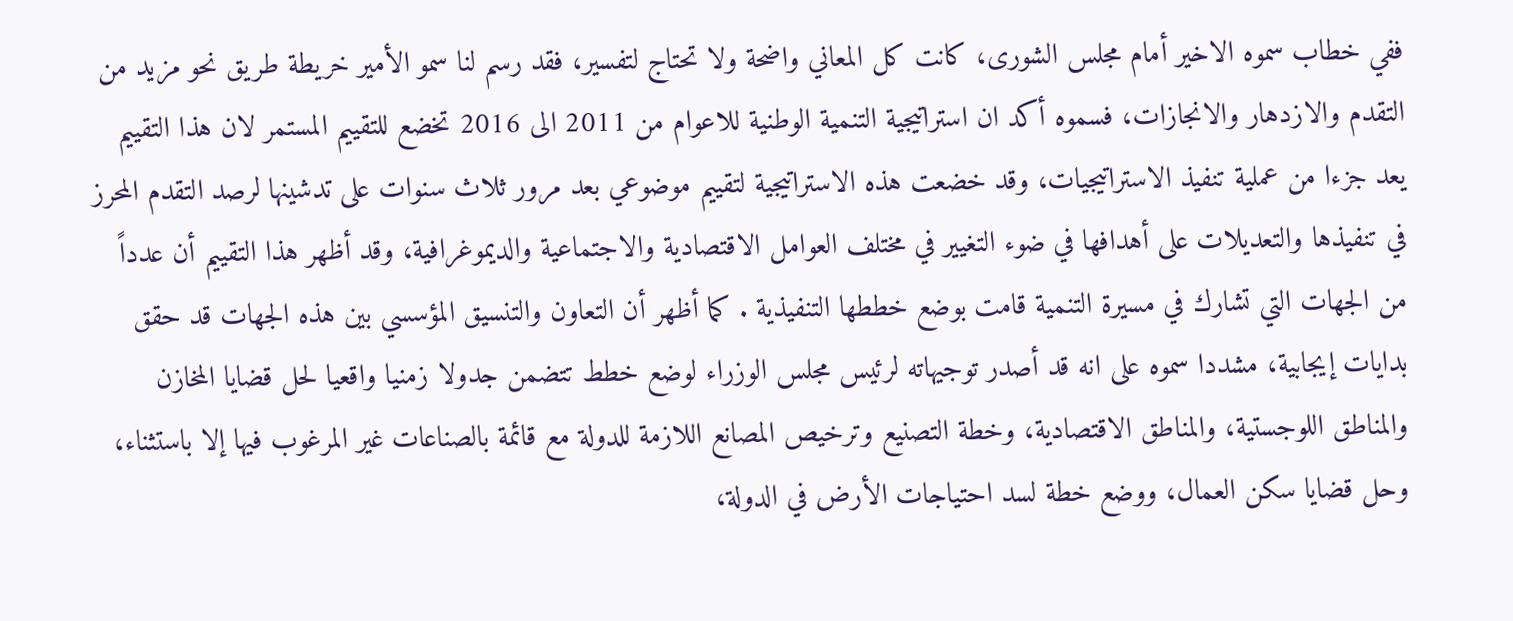ففي خطاب سموه الاخير أمام مجلس الشورى، كانت كل المعاني واضحة ولا تحتاج لتفسير، فقد رسم لنا سمو الأمير خريطة طريق نحو مزيد من التقدم والازدهار والانجازات، فسموه أكد ان استراتيجية التنمية الوطنية للاعوام من 2011 الى 2016 تخضع للتقييم المستمر لان هذا التقييم يعد جزءا من عملية تنفيذ الاستراتيجيات، وقد خضعت هذه الاستراتيجية لتقييم موضوعي بعد مرور ثلاث سنوات على تدشينها لرصد التقدم المحرز في تنفيذها والتعديلات على أهدافها في ضوء التغيير في مختلف العوامل الاقتصادية والاجتماعية والديموغرافية، وقد أظهر هذا التقييم أن عدداً من الجهات التي تشارك في مسيرة التنمية قامت بوضع خططها التنفيذية . كما أظهر أن التعاون والتنسيق المؤسسي بين هذه الجهات قد حقق بدايات إيجابية، مشددا سموه على انه قد أصدر توجيهاته لرئيس مجلس الوزراء لوضع خطط تتضمن جدولا زمنيا واقعيا لحل قضايا المخازن والمناطق اللوجستية، والمناطق الاقتصادية، وخطة التصنيع وترخيص المصانع اللازمة للدولة مع قائمة بالصناعات غير المرغوب فيها إلا باستثناء، وحل قضايا سكن العمال، ووضع خطة لسد احتياجات الأرض في الدولة،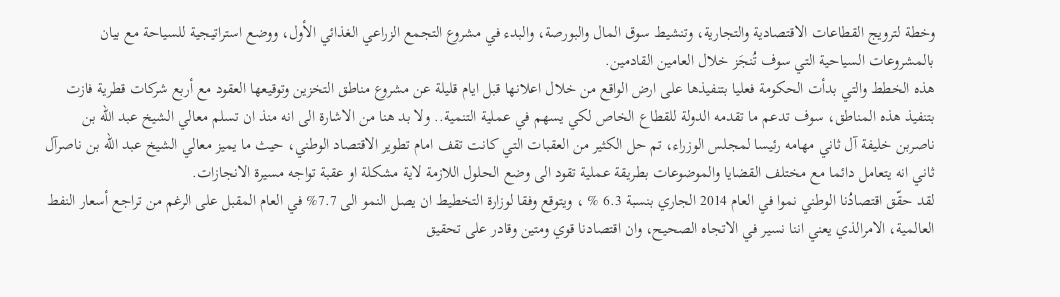وخطة لترويج القطاعات الاقتصادية والتجارية، وتنشيط سوق المال والبورصة، والبدء في مشروع التجمع الزراعي الغذائي الأول، ووضع استراتيجية للسياحة مع بيان بالمشروعات السياحية التي سوف تُنجَز خلال العامين القادمين.
هذه الخطط والتي بدأت الحكومة فعليا بتنفيذها على ارض الواقع من خلال اعلانها قبل ايام قليلة عن مشروع مناطق التخزين وتوقيعها العقود مع أربع شركات قطرية فازت بتنفيذ هذه المناطق، سوف تدعم ما تقدمه الدولة للقطاع الخاص لكي يسهم في عملية التنمية.. ولا بد هنا من الاشارة الى انه منذ ان تسلم معالي الشيخ عبد الله بن ناصربن خليفة آل ثاني مهامه رئيسا لمجلس الوزراء، تم حل الكثير من العقبات التي كانت تقف امام تطوير الاقتصاد الوطني، حيث ما يميز معالي الشيخ عبد الله بن ناصرآل ثاني انه يتعامل دائما مع مختلف القضايا والموضوعات بطريقة عملية تقود الى وضع الحلول اللازمة لاية مشكلة او عقبة تواجه مسيرة الانجازات.
لقد حقّق اقتصادُنا الوطني نموا في العام 2014 الجاري بنسبة 6.3 % ، ويتوقع وفقا لوزارة التخطيط ان يصل النمو الى 7.7% في العام المقبل على الرغم من تراجع أسعار النفط العالمية، الامرالذي يعني اننا نسير في الاتجاه الصحيح، وان اقتصادنا قوي ومتين وقادر على تحقيق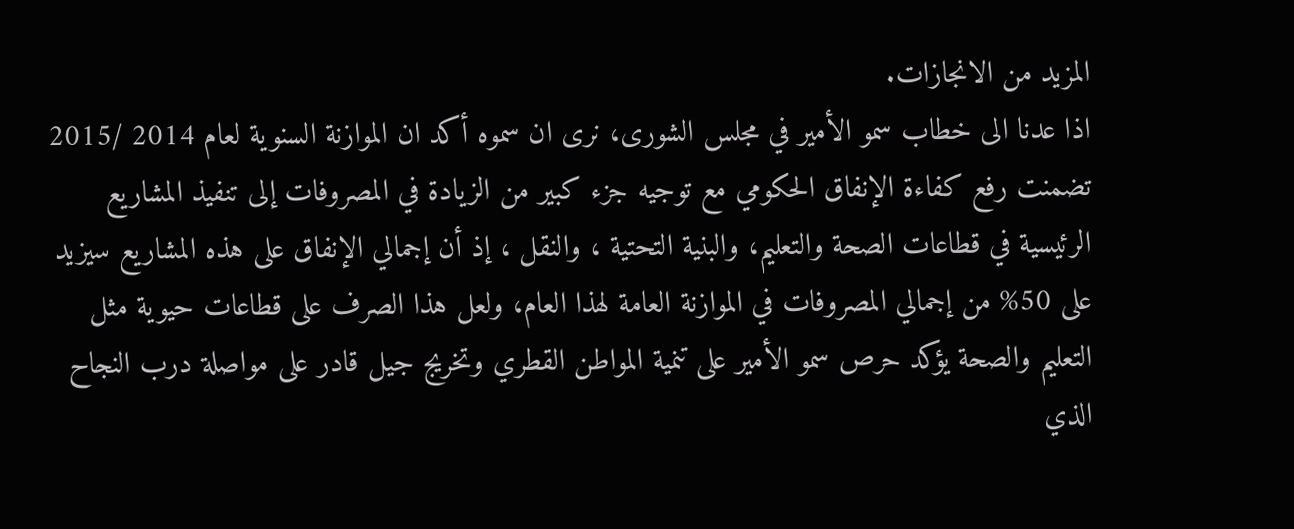المزيد من الانجازات.
اذا عدنا الى خطاب سمو الأمير في مجلس الشورى، نرى ان سموه أكد ان الموازنة السنوية لعام 2014 /2015 تضمنت رفع كفاءة الإنفاق الحكومي مع توجيه جزء كبير من الزيادة في المصروفات إلى تنفيذ المشاريع الرئيسية في قطاعات الصحة والتعليم، والبنية التحتية ، والنقل ، إذ أن إجمالي الإنفاق على هذه المشاريع سيزيد على 50% من إجمالي المصروفات في الموازنة العامة لهذا العام، ولعل هذا الصرف على قطاعات حيوية مثل التعليم والصحة يؤكد حرص سمو الأمير على تنمية المواطن القطري وتخريج جيل قادر على مواصلة درب النجاح الذي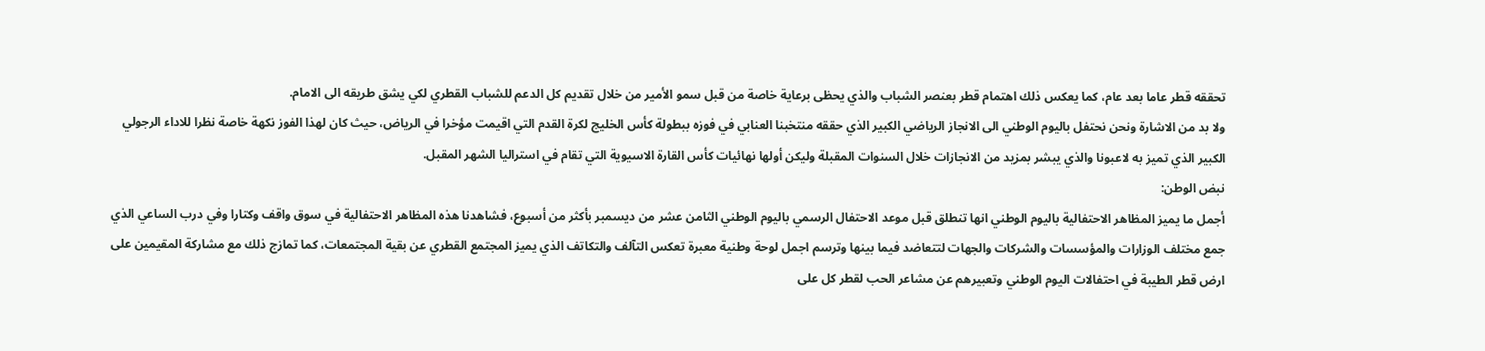تحققه قطر عاما بعد عام، كما يعكس ذلك اهتمام قطر بعنصر الشباب والذي يحظى برعاية خاصة من قبل سمو الأمير من خلال تقديم كل الدعم للشباب القطري لكي يشق طريقه الى الامام.
ولا بد من الاشارة ونحن نحتفل باليوم الوطني الى الانجاز الرياضي الكبير الذي حققه منتخبنا العنابي في فوزه ببطولة كأس الخليج لكرة القدم التي اقيمت مؤخرا في الرياض، حيث كان لهذا الفوز نكهة خاصة نظرا للاداء الرجولي الكبير الذي تميز به لاعبونا والذي يبشر بمزيد من الانجازات خلال السنوات المقبلة وليكن أولها نهائيات كأس القارة الاسيوية التي تقام في استراليا الشهر المقبل.
نبض الوطن:
أجمل ما يميز المظاهر الاحتفالية باليوم الوطني انها تنطلق قبل موعد الاحتفال الرسمي باليوم الوطني الثامن عشر من ديسمبر بأكثر من أسبوع، فشاهدنا هذه المظاهر الاحتفالية في سوق واقف وكتارا وفي درب الساعي الذي جمع مختلف الوزارات والمؤسسات والشركات والجهات لتتعاضد فيما بينها وترسم اجمل لوحة وطنية معبرة تعكس التآلف والتكاتف الذي يميز المجتمع القطري عن بقية المجتمعات، كما تمازج ذلك مع مشاركة المقيمين على ارض قطر الطيبة في احتفالات اليوم الوطني وتعبيرهم عن مشاعر الحب لقطر كل على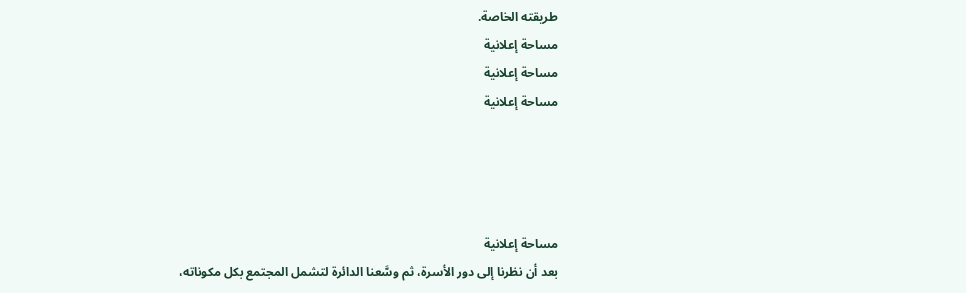طريقته الخاصة.
مساحة إعلانية
مساحة إعلانية
مساحة إعلانية




مساحة إعلانية
بعد أن نظرنا إلى دور الأسرة، ثم وسَّعنا الدائرة لتشمل المجتمع بكل مكوناته،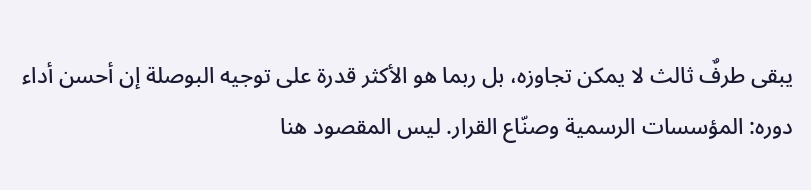يبقى طرفٌ ثالث لا يمكن تجاوزه، بل ربما هو الأكثر قدرة على توجيه البوصلة إن أحسن أداء دوره: المؤسسات الرسمية وصنّاع القرار. ليس المقصود هنا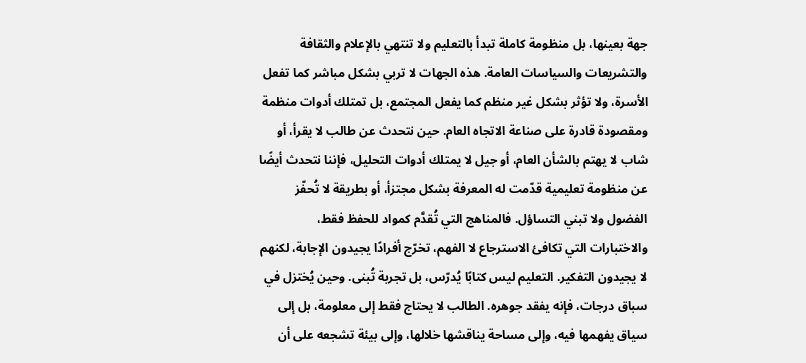جهة بعينها، بل منظومة كاملة تبدأ بالتعليم ولا تنتهي بالإعلام والثقافة والتشريعات والسياسات العامة. هذه الجهات لا تربي بشكل مباشر كما تفعل الأسرة، ولا تؤثر بشكل غير منظم كما يفعل المجتمع، بل تمتلك أدوات منظمة ومقصودة قادرة على صناعة الاتجاه العام. حين نتحدث عن طالب لا يقرأ، أو شاب لا يهتم بالشأن العام، أو جيل لا يمتلك أدوات التحليل، فإننا نتحدث أيضًا عن منظومة تعليمية قدّمت له المعرفة بشكل مجتزأ، أو بطريقة لا تُحفّز الفضول ولا تبني التساؤل. فالمناهج التي تُقدَّم كمواد للحفظ فقط، والاختبارات التي تكافئ الاسترجاع لا الفهم، تخرّج أفرادًا يجيدون الإجابة، لكنهم لا يجيدون التفكير. التعليم ليس كتابًا يُدرّس، بل تجربة تُبنى. وحين يُختزل في سباق درجات، فإنه يفقد جوهره. الطالب لا يحتاج فقط إلى معلومة، بل إلى سياق يفهمها فيه، وإلى مساحة يناقشها خلالها، وإلى بيئة تشجعه على أن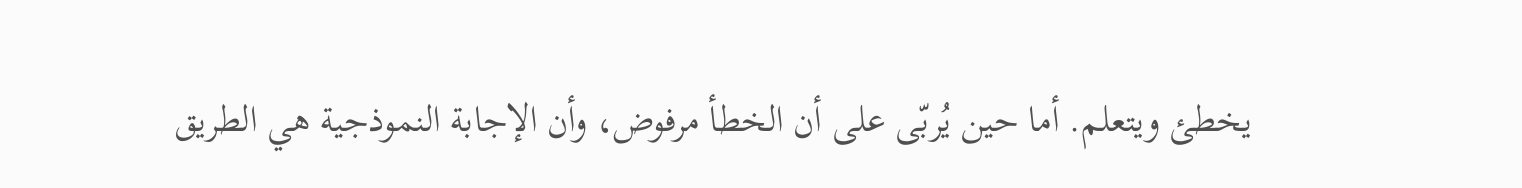يخطئ ويتعلم. أما حين يُربّى على أن الخطأ مرفوض، وأن الإجابة النموذجية هي الطريق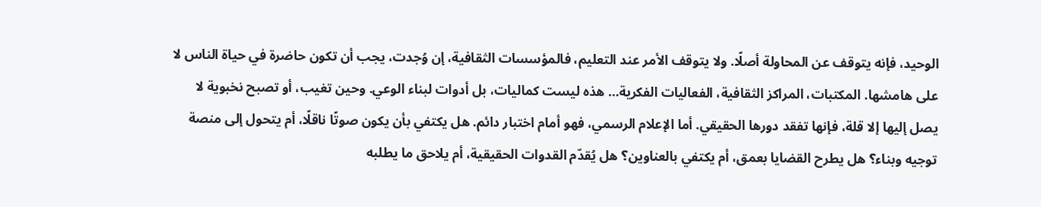الوحيد، فإنه يتوقف عن المحاولة أصلًا. ولا يتوقف الأمر عند التعليم، فالمؤسسات الثقافية، إن وُجدت، يجب أن تكون حاضرة في حياة الناس لا على هامشها. المكتبات، المراكز الثقافية، الفعاليات الفكرية… هذه ليست كماليات، بل أدوات لبناء الوعي. وحين تغيب، أو تصبح نخبوية لا يصل إليها إلا قلة، فإنها تفقد دورها الحقيقي. أما الإعلام الرسمي، فهو أمام اختبار دائم. هل يكتفي بأن يكون صوتًا ناقلًا، أم يتحول إلى منصة توجيه وبناء؟ هل يطرح القضايا بعمق، أم يكتفي بالعناوين؟ هل يُقدّم القدوات الحقيقية، أم يلاحق ما يطلبه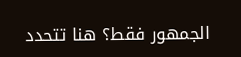الجمهور فقط؟ هنا تتحدد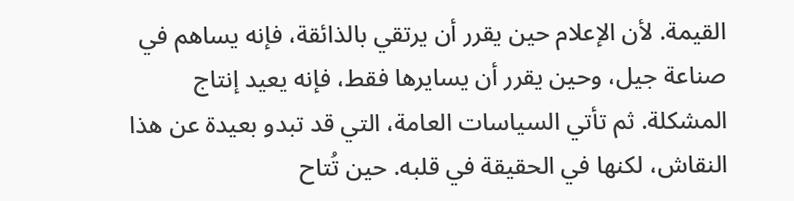القيمة. لأن الإعلام حين يقرر أن يرتقي بالذائقة، فإنه يساهم في صناعة جيل، وحين يقرر أن يسايرها فقط، فإنه يعيد إنتاج المشكلة. ثم تأتي السياسات العامة، التي قد تبدو بعيدة عن هذا النقاش، لكنها في الحقيقة في قلبه. حين تُتاح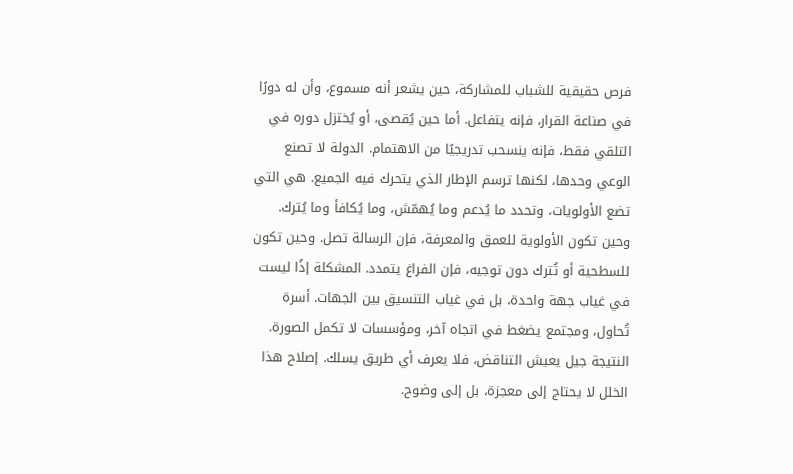فرص حقيقية للشباب للمشاركة، حين يشعر أنه مسموع، وأن له دورًا في صناعة القرار، فإنه يتفاعل. أما حين يُقصى، أو يُختزل دوره في التلقي فقط، فإنه ينسحب تدريجيًا من الاهتمام. الدولة لا تصنع الوعي وحدها، لكنها ترسم الإطار الذي يتحرك فيه الجميع. هي التي تضع الأولويات، وتحدد ما يُدعم وما يُهمّش، وما يُكافأ وما يُترك. وحين تكون الأولوية للعمق والمعرفة، فإن الرسالة تصل. وحين تكون للسطحية أو تُترك دون توجيه، فإن الفراغ يتمدد. المشكلة إذًا ليست في غياب جهة واحدة، بل في غياب التنسيق بين الجهات. أسرة تُحاول، ومجتمع يضغط في اتجاه آخر، ومؤسسات لا تكمل الصورة. النتيجة جيل يعيش التناقض، فلا يعرف أي طريق يسلك. إصلاح هذا الخلل لا يحتاج إلى معجزة، بل إلى وضوح.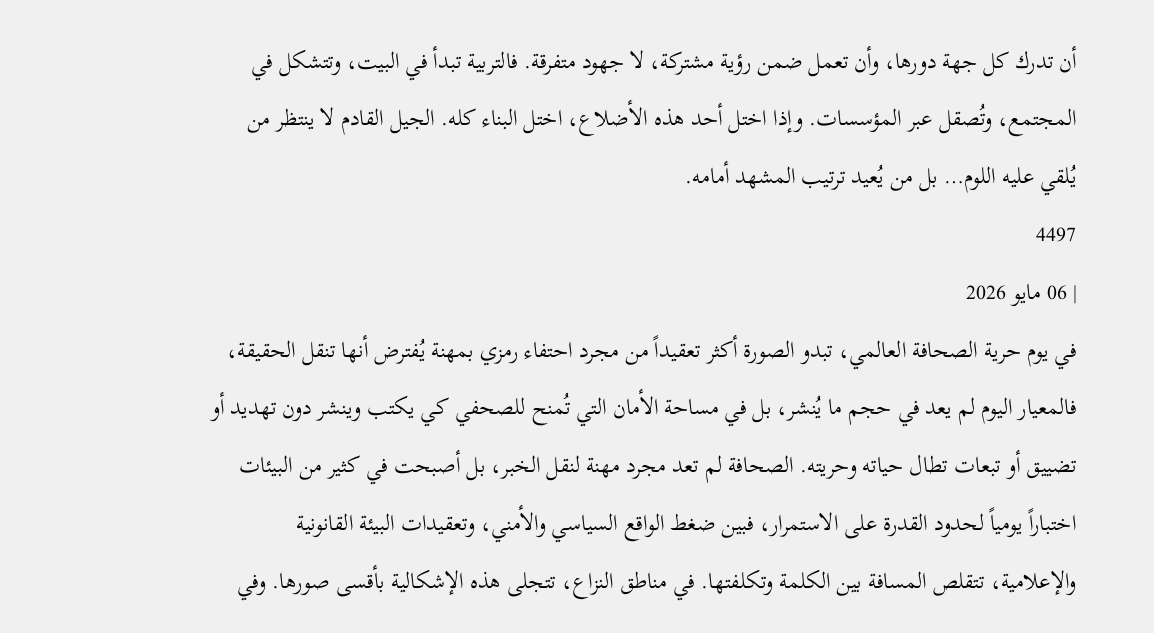أن تدرك كل جهة دورها، وأن تعمل ضمن رؤية مشتركة، لا جهود متفرقة. فالتربية تبدأ في البيت، وتتشكل في المجتمع، وتُصقل عبر المؤسسات. وإذا اختل أحد هذه الأضلاع، اختل البناء كله. الجيل القادم لا ينتظر من يُلقي عليه اللوم… بل من يُعيد ترتيب المشهد أمامه.
4497
| 06 مايو 2026
في يوم حرية الصحافة العالمي، تبدو الصورة أكثر تعقيداً من مجرد احتفاء رمزي بمهنة يُفترض أنها تنقل الحقيقة، فالمعيار اليوم لم يعد في حجم ما يُنشر، بل في مساحة الأمان التي تُمنح للصحفي كي يكتب وينشر دون تهديد أو تضييق أو تبعات تطال حياته وحريته. الصحافة لم تعد مجرد مهنة لنقل الخبر، بل أصبحت في كثير من البيئات اختباراً يومياً لحدود القدرة على الاستمرار، فبين ضغط الواقع السياسي والأمني، وتعقيدات البيئة القانونية والإعلامية، تتقلص المسافة بين الكلمة وتكلفتها. في مناطق النزاع، تتجلى هذه الإشكالية بأقسى صورها. وفي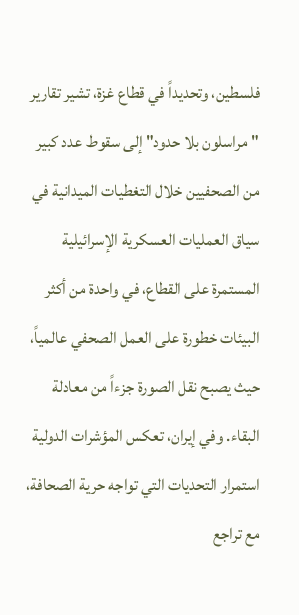فلسطين، وتحديداً في قطاع غزة، تشير تقارير "مراسلون بلا حدود" إلى سقوط عدد كبير من الصحفيين خلال التغطيات الميدانية في سياق العمليات العسكرية الإسرائيلية المستمرة على القطاع، في واحدة من أكثر البيئات خطورة على العمل الصحفي عالمياً، حيث يصبح نقل الصورة جزءاً من معادلة البقاء. وفي إيران، تعكس المؤشرات الدولية استمرار التحديات التي تواجه حرية الصحافة، مع تراجع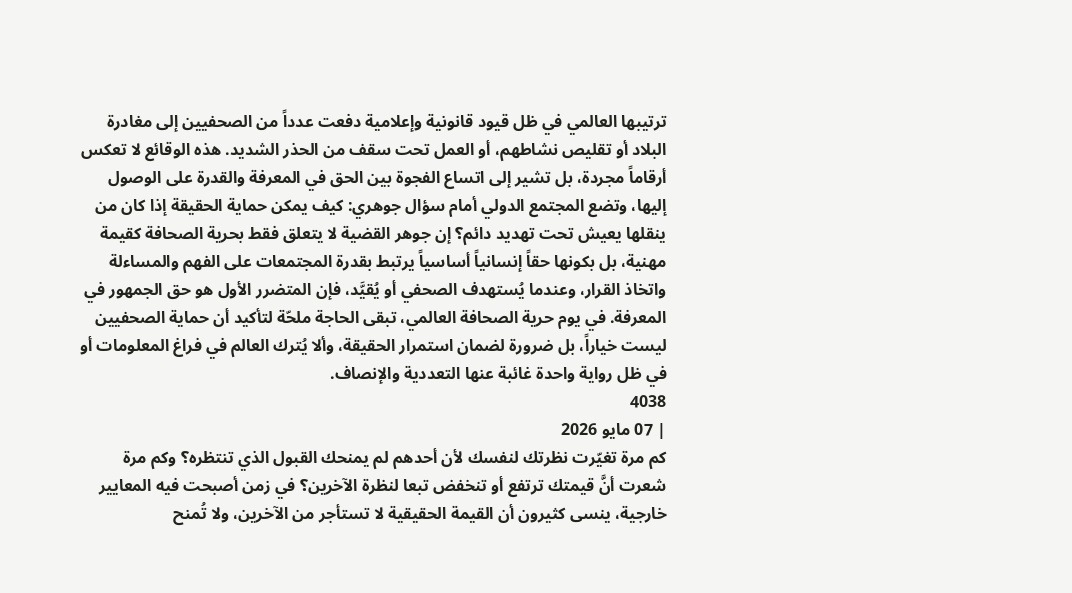ترتيبها العالمي في ظل قيود قانونية وإعلامية دفعت عدداً من الصحفيين إلى مغادرة البلاد أو تقليص نشاطهم، أو العمل تحت سقف من الحذر الشديد. هذه الوقائع لا تعكس أرقاماً مجردة، بل تشير إلى اتساع الفجوة بين الحق في المعرفة والقدرة على الوصول إليها، وتضع المجتمع الدولي أمام سؤال جوهري: كيف يمكن حماية الحقيقة إذا كان من ينقلها يعيش تحت تهديد دائم؟ إن جوهر القضية لا يتعلق فقط بحرية الصحافة كقيمة مهنية، بل بكونها حقاً إنسانياً أساسياً يرتبط بقدرة المجتمعات على الفهم والمساءلة واتخاذ القرار، وعندما يُستهدف الصحفي أو يُقيَّد، فإن المتضرر الأول هو حق الجمهور في المعرفة. في يوم حرية الصحافة العالمي، تبقى الحاجة ملحّة لتأكيد أن حماية الصحفيين ليست خياراً، بل ضرورة لضمان استمرار الحقيقة، وألا يُترك العالم في فراغ المعلومات أو في ظل رواية واحدة غائبة عنها التعددية والإنصاف.
4038
| 07 مايو 2026
كم مرة تغيّرت نظرتك لنفسك لأن أحدهم لم يمنحك القبول الذي تنتظره؟ وكم مرة شعرت أنَّ قيمتك ترتفع أو تنخفض تبعا لنظرة الآخرين؟ في زمن أصبحت فيه المعايير خارجية، ينسى كثيرون أن القيمة الحقيقية لا تستأجر من الآخرين، ولا تُمنح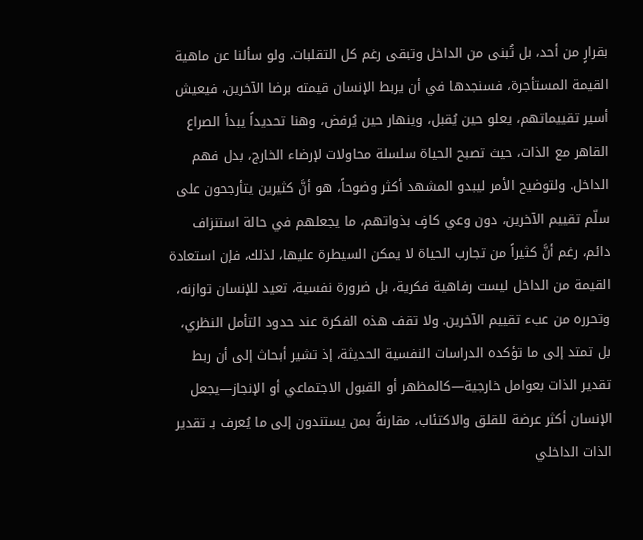بقرارٍ من أحد، بل تُبنى من الداخل وتبقى رغم كل التقلبات. ولو سألنا عن ماهية القيمة المستأجرة، فسنجدها في أن يربط الإنسان قيمته برضا الآخرين، فيعيش أسير تقييماتهم، يعلو حين يُقبل، وينهار حين يُرفض، وهنا تحديداً يبدأ الصراع القاهر مع الذات، حيث تصبح الحياة سلسلة محاولات لإرضاء الخارج، بدل فهم الداخل. ولتوضيح الأمر ليبدو المشهد أكثر وضوحاً، هو أنَّ كثيرين يتأرجحون على سلّم تقييم الآخرين، دون وعي كافٍ بذواتهم، ما يجعلهم في حالة استنزاف دائم، رغم أنَّ كثيراً من تجارب الحياة لا يمكن السيطرة عليها، لذلك، فإن استعادة القيمة من الداخل ليست رفاهية فكرية، بل ضرورة نفسية، تعيد للإنسان توازنه، وتحرره من عبء تقييم الآخرين. ولا تقف هذه الفكرة عند حدود التأمل النظري، بل تمتد إلى ما تؤكده الدراسات النفسية الحديثة، إذ تشير أبحاث إلى أن ربط تقدير الذات بعوامل خارجية—كالمظهر أو القبول الاجتماعي أو الإنجاز—يجعل الإنسان أكثر عرضة للقلق والاكتئاب، مقارنةً بمن يستندون إلى ما يُعرف بـ تقدير الذات الداخلي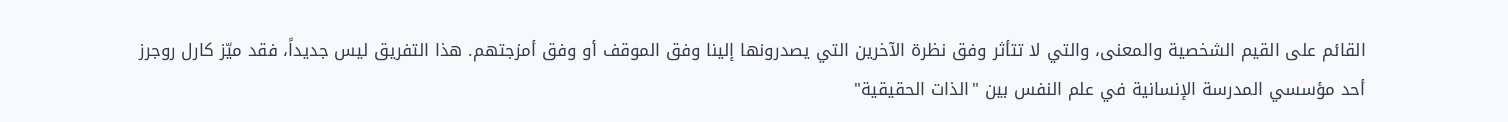القائم على القيم الشخصية والمعنى، والتي لا تتأثر وفق نظرة الآخرين التي يصدرونها إلينا وفق الموقف أو وفق أمزجتهم. هذا التفريق ليس جديداً، فقد ميّز كارل روجرز أحد مؤسسي المدرسة الإنسانية في علم النفس بين "الذات الحقيقية"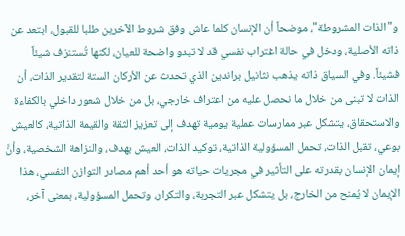و"الذات المشروطة"، موضحاً أن الإنسان كلما عاش وفق شروط الآخرين طلبا للقبول، ابتعد عن ذاته الأصلية، ودخل في حالة اغتراب نفسي قد لا تبدو واضحة للعيان، لكنها تُستنزف شيئاً فشيئاً. وفي السياق ذاته يذهب نثانيل براندين الذي تحدث عن الأركان الستة لتقدير الذات، أن الذات لا تبنى من خلال ما نحصل عليه من اعتراف خارجي، بل من خلال شعور داخلي بالكفاءة والاستحقاق، يتشكل عبر ممارسات عملية يومية تهدف إلى تعزيز الثقة والقيمة الذاتية، كالعيش بوعي، تقبل الذات، تحمل المسؤولية الذاتية، توكيد الذات، العيش بهدف، والنزاهة الشخصية، وأنَّ إيمان الإنسان بقدرته على التأثير في مجريات حياته هو أحد أهم مصادر التوازن النفسي، هذا الإيمان لا يُمنح من الخارج، بل يتشكل عبر التجربة، والتكرار، وتحمل المسؤولية، بمعنى آخر،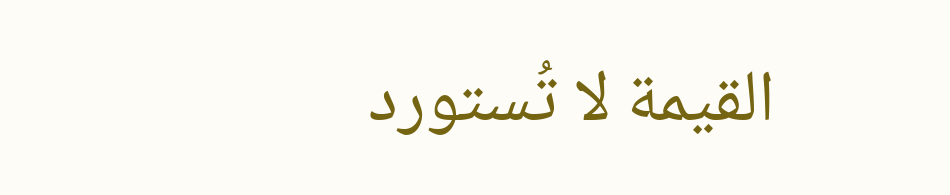القيمة لا تُستورد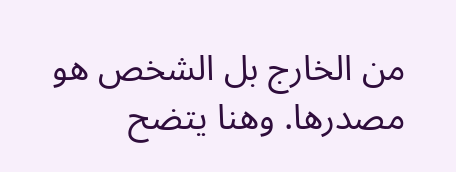من الخارج بل الشخص هو مصدرها. وهنا يتضح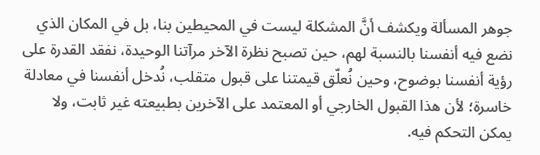جوهر المسألة ويكشف أنَّ المشكلة ليست في المحيطين بنا، بل في المكان الذي نضع فيه أنفسنا بالنسبة لهم، حين تصبح نظرة الآخر مرآتنا الوحيدة، نفقد القدرة على رؤية أنفسنا بوضوح، وحين نُعلّق قيمتنا على قبول متقلب، نُدخل أنفسنا في معادلة خاسرة؛ لأن هذا القبول الخارجي أو المعتمد على الآخرين بطبيعته غير ثابت، ولا يمكن التحكم فيه.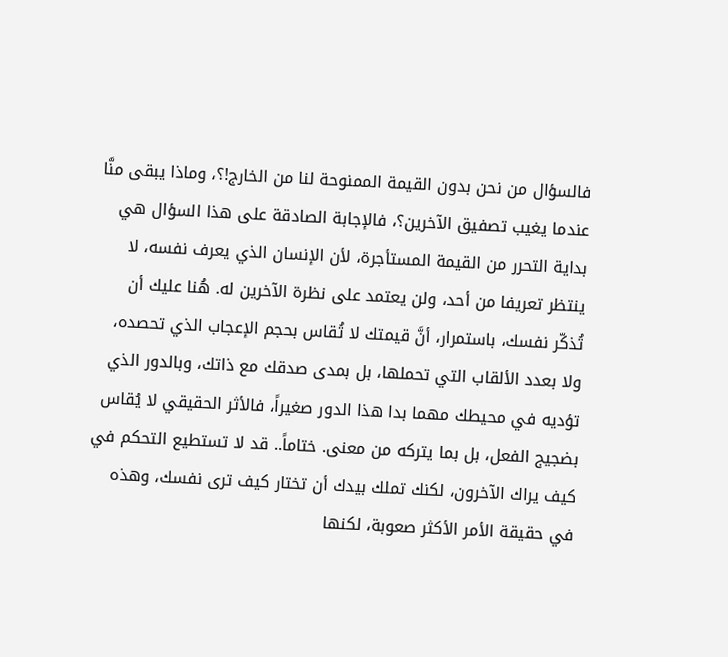فالسؤال من نحن بدون القيمة الممنوحة لنا من الخارج!؟، وماذا يبقى منَّا عندما يغيب تصفيق الآخرين؟، فالإجابة الصادقة على هذا السؤال هي بداية التحرر من القيمة المستأجرة، لأن الإنسان الذي يعرف نفسه، لا ينتظر تعريفا من أحد، ولن يعتمد على نظرة الآخرين له. هُنا عليك أن تُذكّر نفسك، باستمرار، أنَّ قيمتك لا تُقاس بحجم الإعجاب الذي تحصده، ولا بعدد الألقاب التي تحملها، بل بمدى صدقك مع ذاتك، وبالدور الذي تؤديه في محيطك مهما بدا هذا الدور صغيراً، فالأثر الحقيقي لا يُقاس بضجيج الفعل، بل بما يتركه من معنى. ختاماً.. قد لا تستطيع التحكم في كيف يراك الآخرون، لكنك تملك بيدك أن تختار كيف ترى نفسك، وهذه في حقيقة الأمر الأكثر صعوبة، لكنها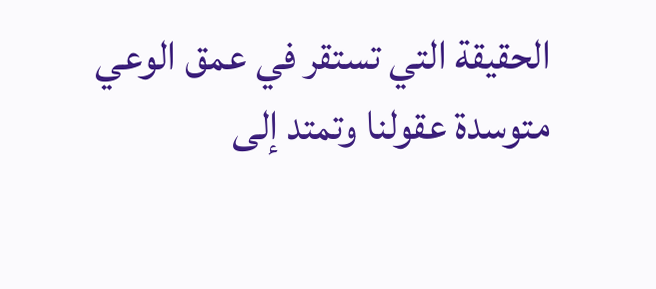الحقيقة التي تستقر في عمق الوعي متوسدة عقولنا وتمتد إلى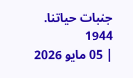جنبات حياتنا.
1944
| 05 مايو 2026